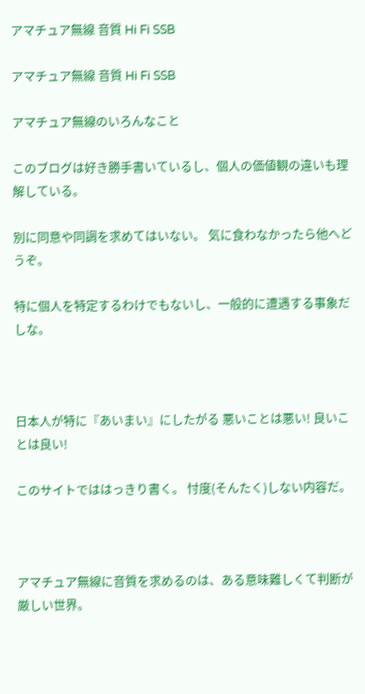アマチュア無線 音質 Hi Fi SSB

アマチュア無線 音質 Hi Fi SSB

アマチュア無線のいろんなこと

このブログは好き勝手書いているし、個人の価値観の違いも理解している。

別に同意や同調を求めてはいない。 気に食わなかったら他へどうぞ。

特に個人を特定するわけでもないし、一般的に遭遇する事象だしな。



日本人が特に『あいまい』にしたがる 悪いことは悪い! 良いことは良い!

このサイトでははっきり書く。 忖度(そんたく)しない内容だ。



アマチュア無線に音質を求めるのは、ある意味難しくて判断が厳しい世界。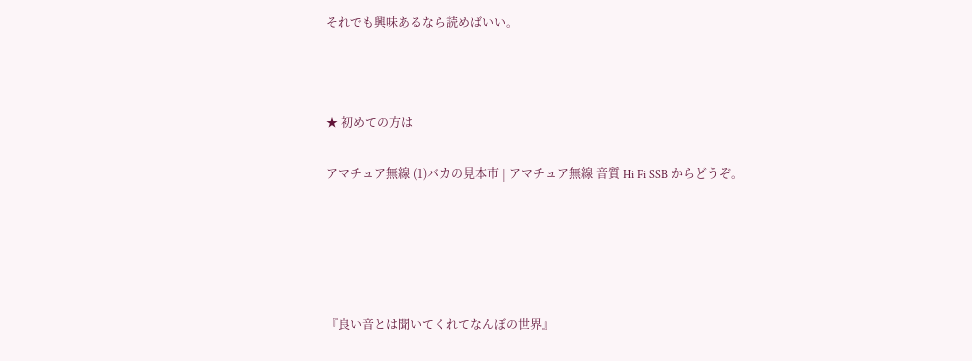それでも興味あるなら読めばいい。



★ 初めての方は

アマチュア無線 (1)バカの見本市 | アマチュア無線 音質 Hi Fi SSB からどうぞ。





『良い音とは聞いてくれてなんぼの世界』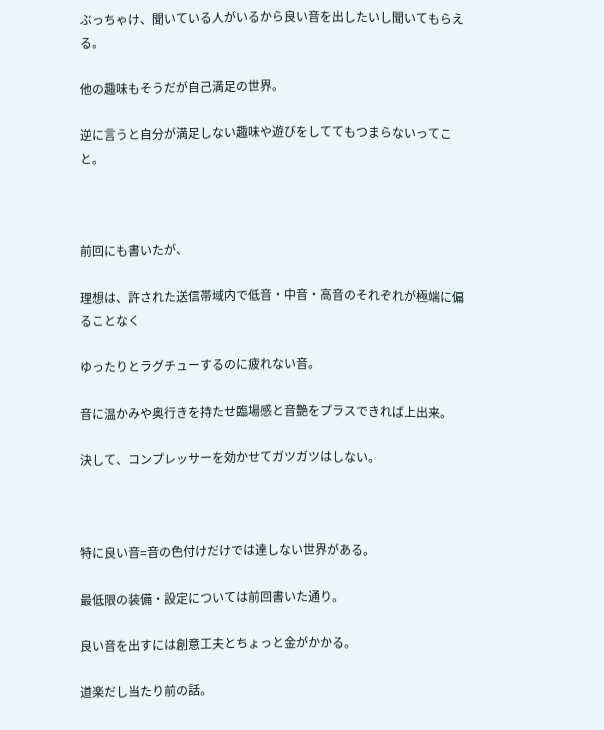ぶっちゃけ、聞いている人がいるから良い音を出したいし聞いてもらえる。

他の趣味もそうだが自己満足の世界。

逆に言うと自分が満足しない趣味や遊びをしててもつまらないってこと。



前回にも書いたが、

理想は、許された送信帯域内で低音・中音・高音のそれぞれが極端に偏ることなく

ゆったりとラグチューするのに疲れない音。

音に温かみや奥行きを持たせ臨場感と音艶をプラスできれば上出来。

決して、コンプレッサーを効かせてガツガツはしない。



特に良い音=音の色付けだけでは達しない世界がある。

最低限の装備・設定については前回書いた通り。

良い音を出すには創意工夫とちょっと金がかかる。

道楽だし当たり前の話。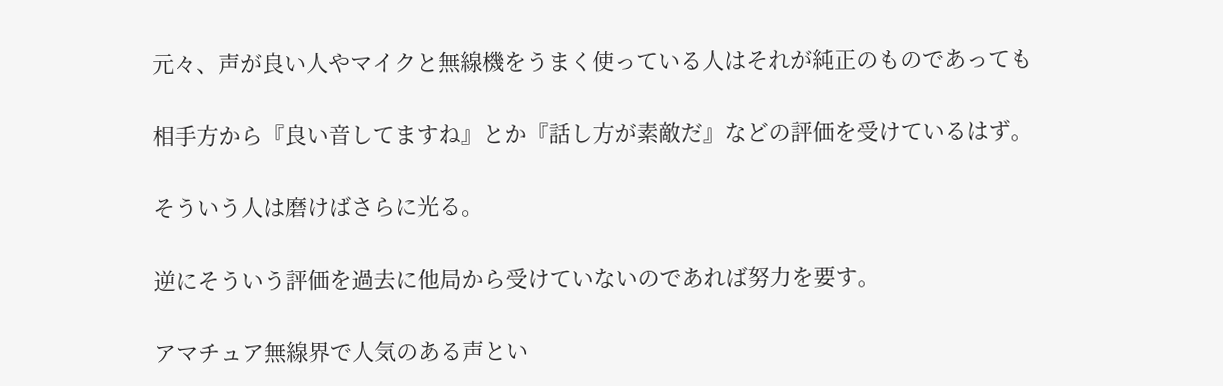元々、声が良い人やマイクと無線機をうまく使っている人はそれが純正のものであっても

相手方から『良い音してますね』とか『話し方が素敵だ』などの評価を受けているはず。

そういう人は磨けばさらに光る。

逆にそういう評価を過去に他局から受けていないのであれば努力を要す。

アマチュア無線界で人気のある声とい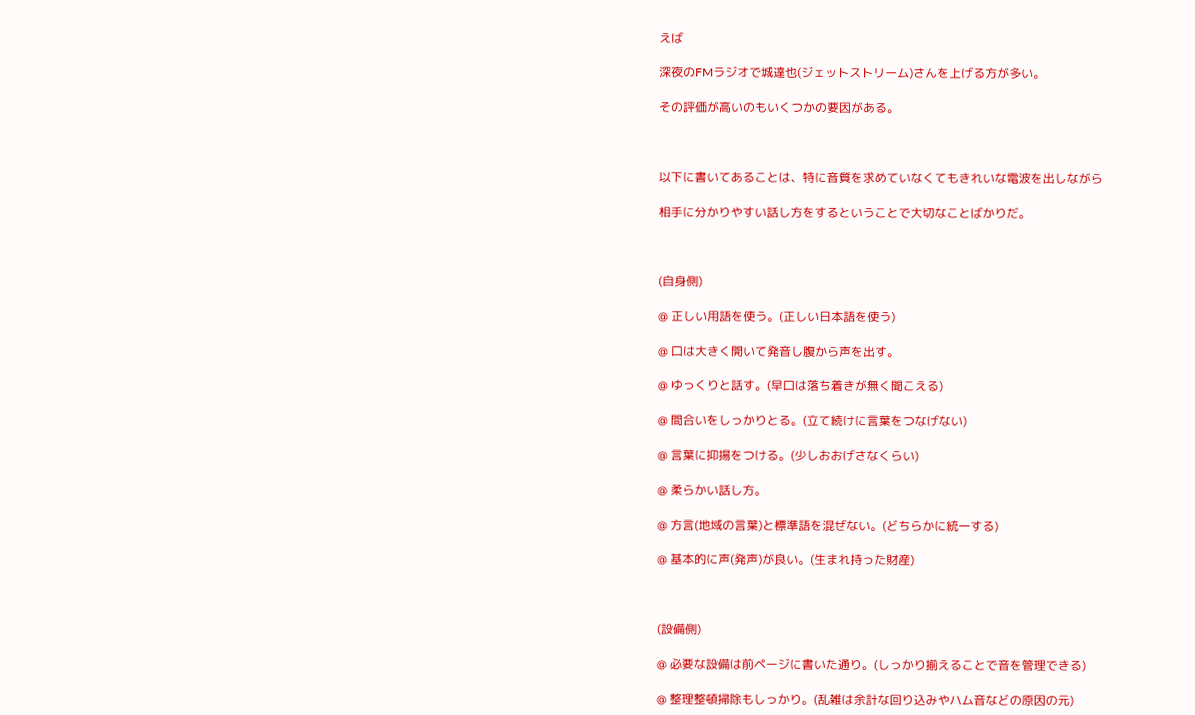えば

深夜のFMラジオで城達也(ジェットストリーム)さんを上げる方が多い。

その評価が高いのもいくつかの要因がある。



以下に書いてあることは、特に音質を求めていなくてもきれいな電波を出しながら

相手に分かりやすい話し方をするということで大切なことばかりだ。



(自身側)

@ 正しい用語を使う。(正しい日本語を使う)

@ 口は大きく開いて発音し腹から声を出す。

@ ゆっくりと話す。(早口は落ち着きが無く聞こえる)

@ 間合いをしっかりとる。(立て続けに言葉をつなげない)

@ 言葉に抑揚をつける。(少しおおげさなくらい)

@ 柔らかい話し方。

@ 方言(地域の言葉)と標準語を混ぜない。(どちらかに統一する)

@ 基本的に声(発声)が良い。(生まれ持った財産)



(設備側)

@ 必要な設備は前ページに書いた通り。(しっかり揃えることで音を管理できる)

@ 整理整頓掃除もしっかり。(乱雑は余計な回り込みやハム音などの原因の元)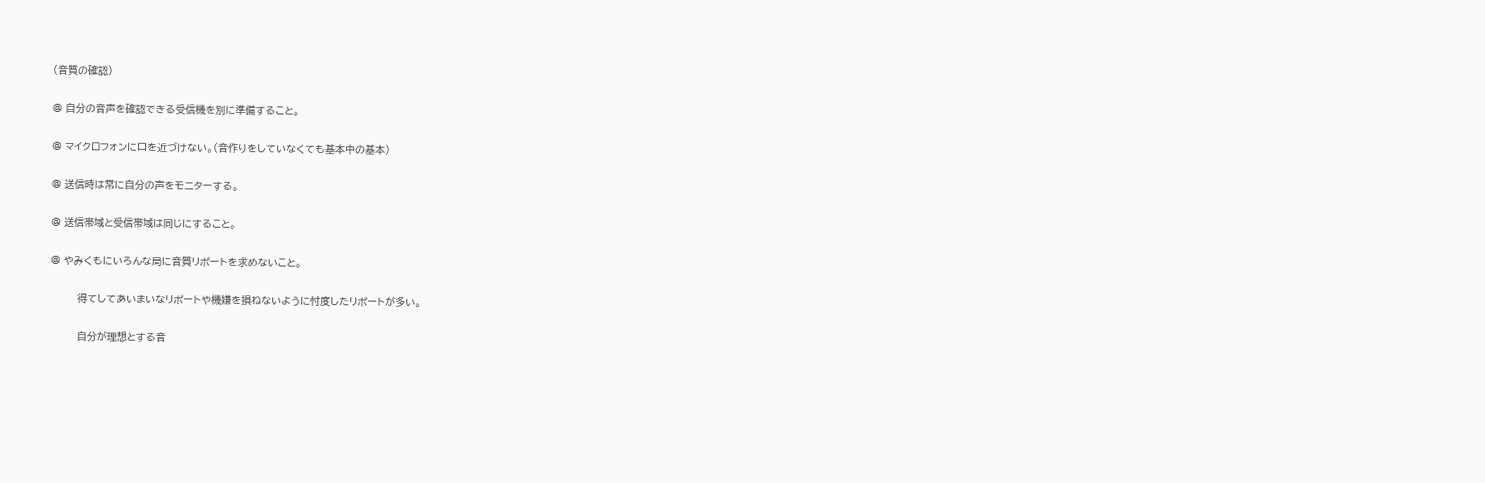(音質の確認)

@ 自分の音声を確認できる受信機を別に準備すること。

@ マイクロフォンに口を近づけない。(音作りをしていなくても基本中の基本)

@ 送信時は常に自分の声をモニターする。

@ 送信帯域と受信帯域は同じにすること。

@ やみくもにいろんな局に音質リポートを求めないこと。

         得てしてあいまいなリポートや機嫌を損ねないように忖度したリポートが多い。

         自分が理想とする音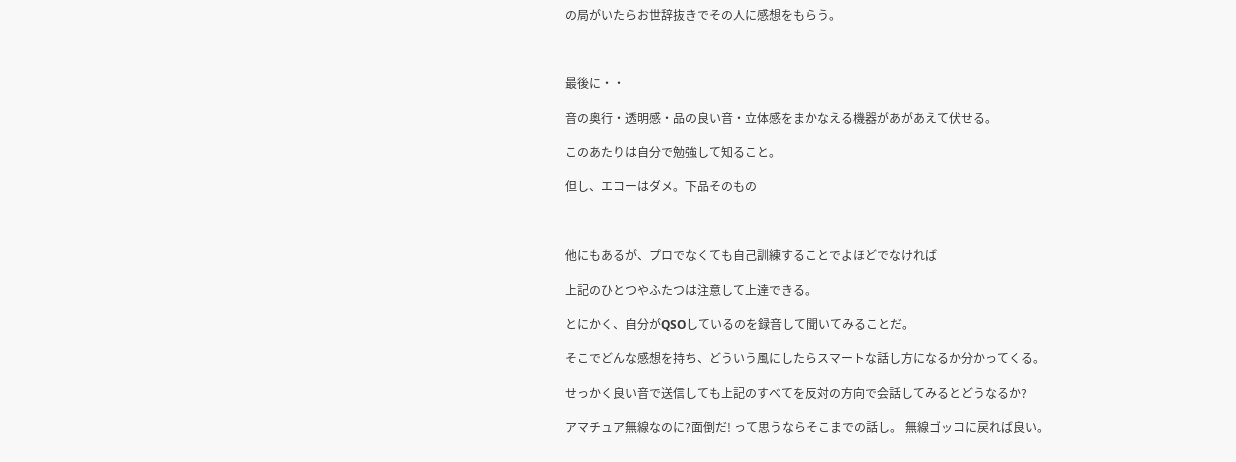の局がいたらお世辞抜きでその人に感想をもらう。



最後に・・

音の奥行・透明感・品の良い音・立体感をまかなえる機器があがあえて伏せる。

このあたりは自分で勉強して知ること。

但し、エコーはダメ。下品そのもの



他にもあるが、プロでなくても自己訓練することでよほどでなければ

上記のひとつやふたつは注意して上達できる。

とにかく、自分がQSOしているのを録音して聞いてみることだ。

そこでどんな感想を持ち、どういう風にしたらスマートな話し方になるか分かってくる。

せっかく良い音で送信しても上記のすべてを反対の方向で会話してみるとどうなるか?

アマチュア無線なのに?面倒だ! って思うならそこまでの話し。 無線ゴッコに戻れば良い。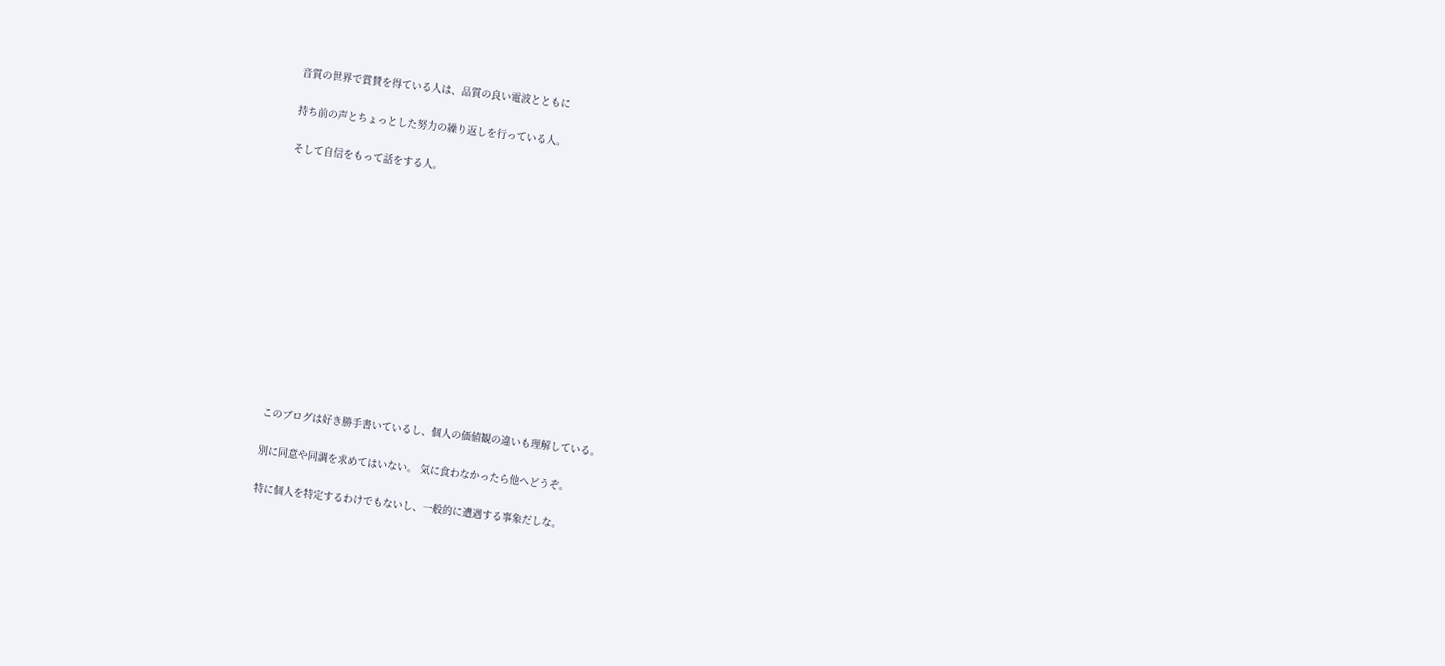音質の世界で賞賛を得ている人は、品質の良い電波とともに

持ち前の声とちょっとした努力の繰り返しを行っている人。

そして自信をもって話をする人。













このブログは好き勝手書いているし、個人の価値観の違いも理解している。

別に同意や同調を求めてはいない。 気に食わなかったら他へどうぞ。

特に個人を特定するわけでもないし、一般的に遭遇する事象だしな。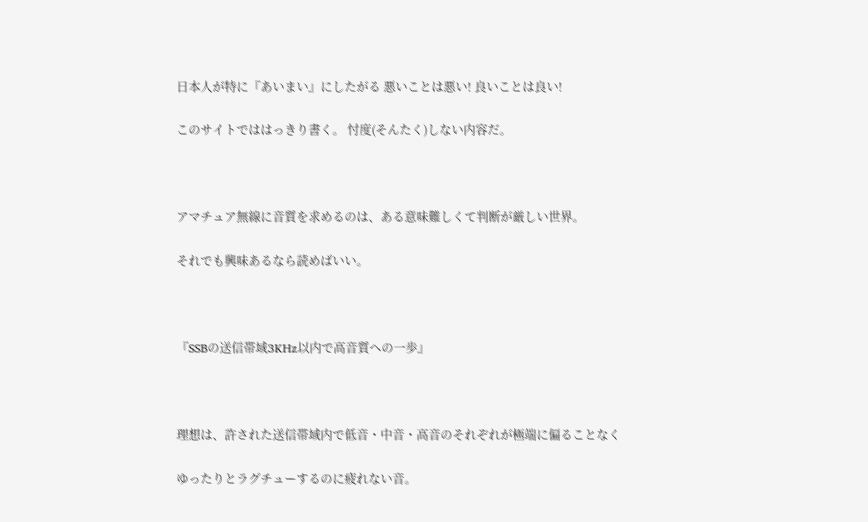日本人が特に『あいまい』にしたがる 悪いことは悪い! 良いことは良い!

このサイトでははっきり書く。 忖度(そんたく)しない内容だ。



アマチュア無線に音質を求めるのは、ある意味難しくて判断が厳しい世界。

それでも興味あるなら読めばいい。



『SSBの送信帯域3KHz以内で高音質への一歩』



理想は、許された送信帯域内で低音・中音・高音のそれぞれが極端に偏ることなく

ゆったりとラグチューするのに疲れない音。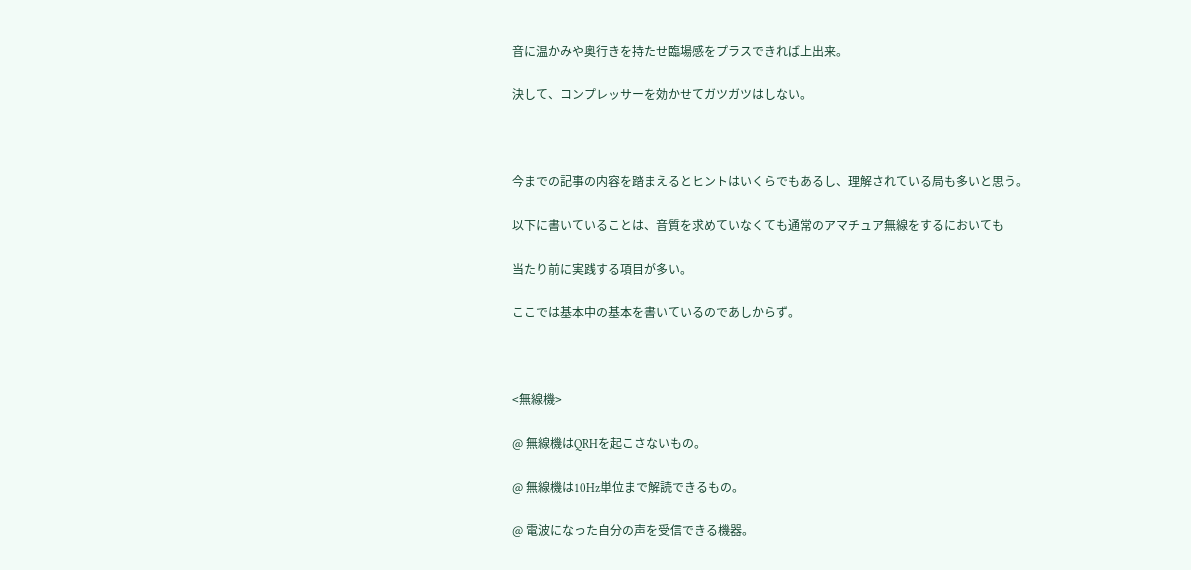音に温かみや奥行きを持たせ臨場感をプラスできれば上出来。

決して、コンプレッサーを効かせてガツガツはしない。



今までの記事の内容を踏まえるとヒントはいくらでもあるし、理解されている局も多いと思う。

以下に書いていることは、音質を求めていなくても通常のアマチュア無線をするにおいても

当たり前に実践する項目が多い。

ここでは基本中の基本を書いているのであしからず。



<無線機>

@ 無線機はQRHを起こさないもの。

@ 無線機は10Hz単位まで解読できるもの。

@ 電波になった自分の声を受信できる機器。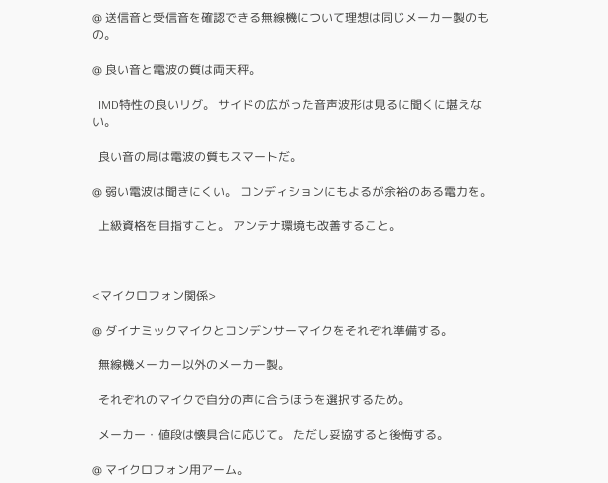@ 送信音と受信音を確認できる無線機について理想は同じメーカー製のもの。

@ 良い音と電波の質は両天秤。

  IMD特性の良いリグ。 サイドの広がった音声波形は見るに聞くに堪えない。

  良い音の局は電波の質もスマートだ。

@ 弱い電波は聞きにくい。 コンディションにもよるが余裕のある電力を。

  上級資格を目指すこと。 アンテナ環境も改善すること。



<マイクロフォン関係>

@ ダイナミックマイクとコンデンサーマイクをそれぞれ準備する。

  無線機メーカー以外のメーカー製。

  それぞれのマイクで自分の声に合うほうを選択するため。

  メーカー・値段は懐具合に応じて。 ただし妥協すると後悔する。

@ マイクロフォン用アーム。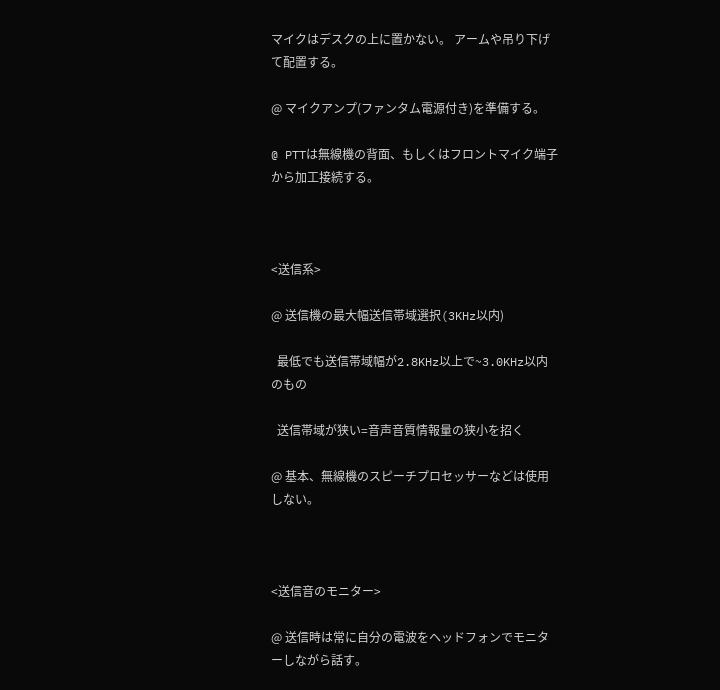マイクはデスクの上に置かない。 アームや吊り下げて配置する。

@ マイクアンプ(ファンタム電源付き)を準備する。

@ PTTは無線機の背面、もしくはフロントマイク端子から加工接続する。



<送信系>

@ 送信機の最大幅送信帯域選択(3KHz以内)

  最低でも送信帯域幅が2.8KHz以上で~3.0KHz以内のもの

  送信帯域が狭い=音声音質情報量の狭小を招く

@ 基本、無線機のスピーチプロセッサーなどは使用しない。



<送信音のモニター>

@ 送信時は常に自分の電波をヘッドフォンでモニターしながら話す。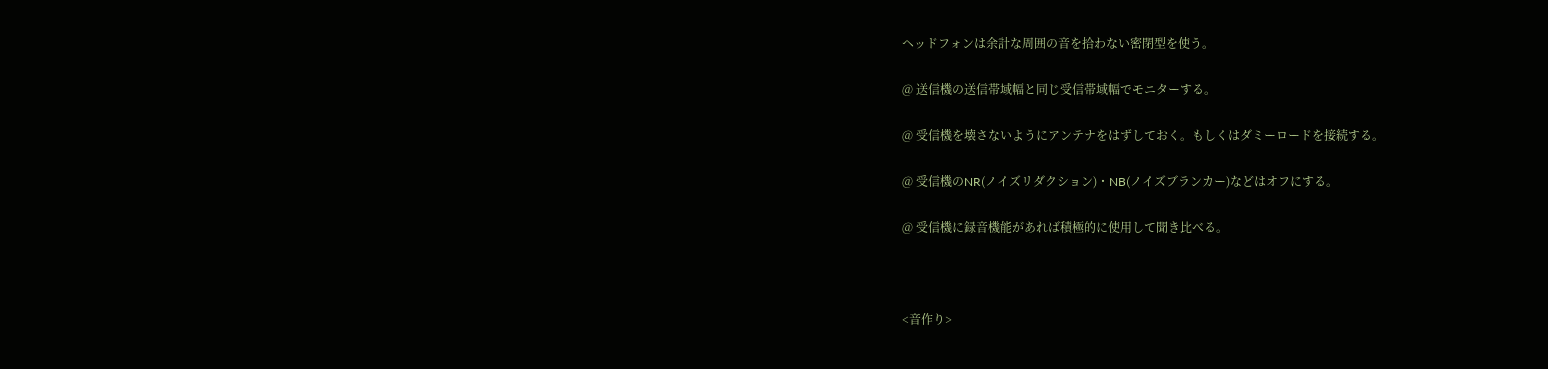ヘッドフォンは余計な周囲の音を拾わない密閉型を使う。

@ 送信機の送信帯域幅と同じ受信帯域幅でモニターする。

@ 受信機を壊さないようにアンテナをはずしておく。もしくはダミーロードを接続する。

@ 受信機のNR(ノイズリダクション)・NB(ノイズブランカー)などはオフにする。

@ 受信機に録音機能があれば積極的に使用して聞き比べる。



<音作り>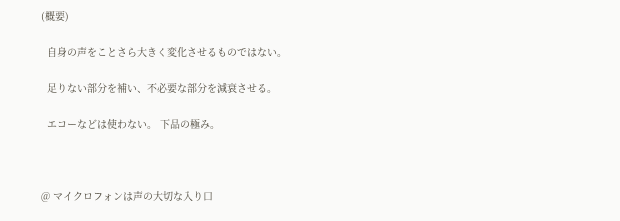(概要)

  自身の声をことさら大きく変化させるものではない。

  足りない部分を補い、不必要な部分を減衰させる。

  エコーなどは使わない。 下品の極み。



@ マイクロフォンは声の大切な入り口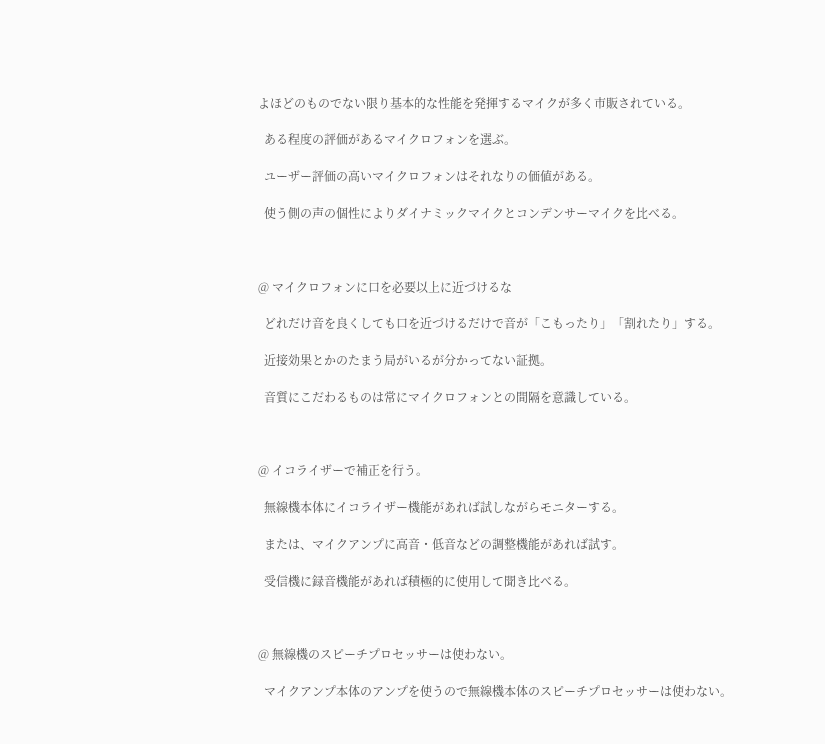よほどのものでない限り基本的な性能を発揮するマイクが多く市販されている。

  ある程度の評価があるマイクロフォンを選ぶ。

  ユーザー評価の高いマイクロフォンはそれなりの価値がある。

  使う側の声の個性によりダイナミックマイクとコンデンサーマイクを比べる。



@ マイクロフォンに口を必要以上に近づけるな

  どれだけ音を良くしても口を近づけるだけで音が「こもったり」「割れたり」する。

  近接効果とかのたまう局がいるが分かってない証拠。

  音質にこだわるものは常にマイクロフォンとの間隔を意識している。



@ イコライザーで補正を行う。

  無線機本体にイコライザー機能があれば試しながらモニターする。

  または、マイクアンプに高音・低音などの調整機能があれば試す。

  受信機に録音機能があれば積極的に使用して聞き比べる。



@ 無線機のスピーチプロセッサーは使わない。

  マイクアンプ本体のアンプを使うので無線機本体のスピーチプロセッサーは使わない。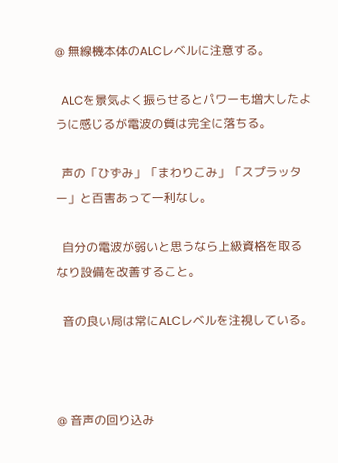@ 無線機本体のALCレベルに注意する。

  ALCを景気よく振らせるとパワーも増大したように感じるが電波の質は完全に落ちる。

  声の「ひずみ」「まわりこみ」「スプラッター」と百害あって一利なし。

  自分の電波が弱いと思うなら上級資格を取るなり設備を改善すること。

  音の良い局は常にALCレベルを注視している。



@ 音声の回り込み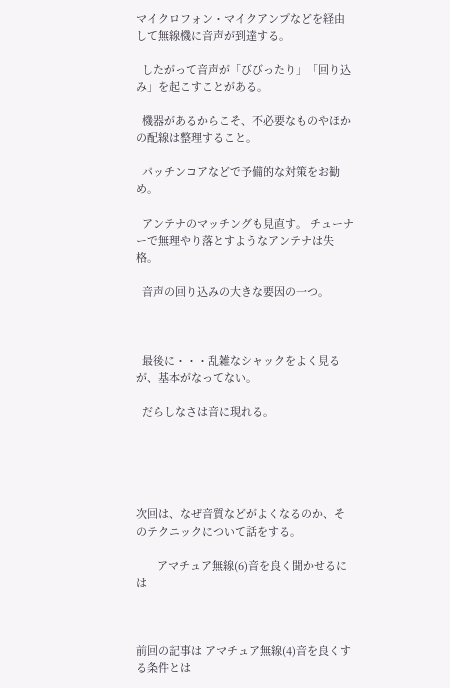マイクロフォン・マイクアンプなどを経由して無線機に音声が到達する。

  したがって音声が「びびったり」「回り込み」を起こすことがある。

  機器があるからこそ、不必要なものやほかの配線は整理すること。

  パッチンコアなどで予備的な対策をお勧め。

  アンテナのマッチングも見直す。 チューナーで無理やり落とすようなアンテナは失格。

  音声の回り込みの大きな要因の一つ。



  最後に・・・乱雑なシャックをよく見るが、基本がなってない。

  だらしなさは音に現れる。





次回は、なぜ音質などがよくなるのか、そのテクニックについて話をする。

       アマチュア無線(6)音を良く聞かせるには



前回の記事は アマチュア無線(4)音を良くする条件とは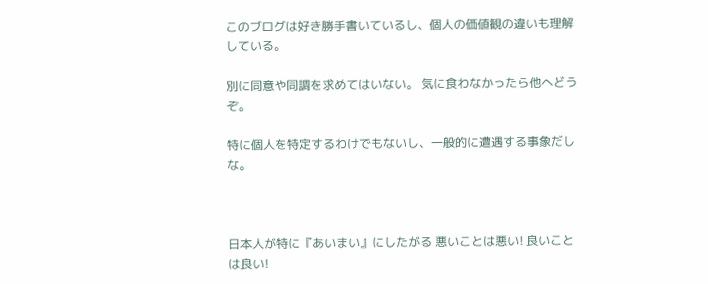このブログは好き勝手書いているし、個人の価値観の違いも理解している。

別に同意や同調を求めてはいない。 気に食わなかったら他へどうぞ。

特に個人を特定するわけでもないし、一般的に遭遇する事象だしな。



日本人が特に『あいまい』にしたがる 悪いことは悪い! 良いことは良い!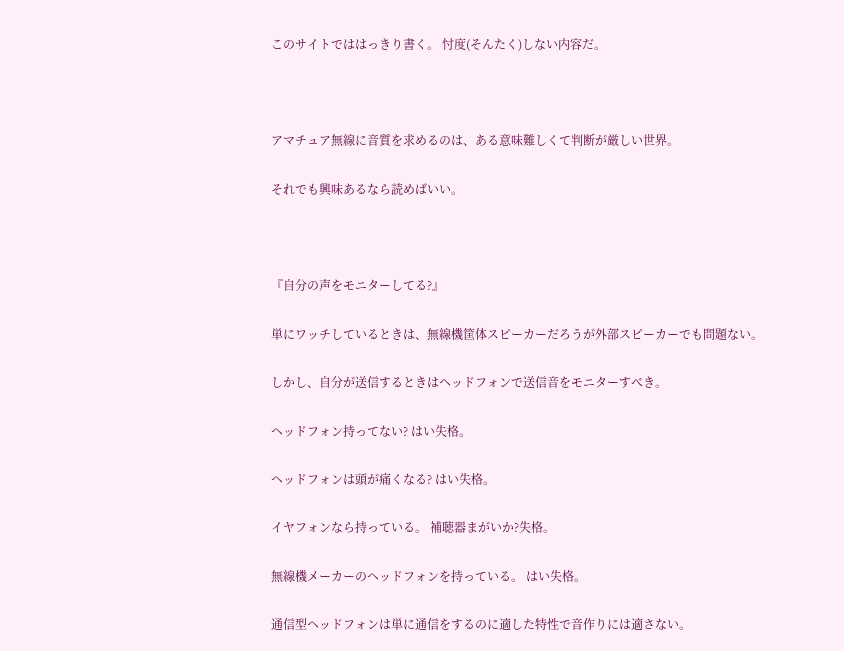このサイトでははっきり書く。 忖度(そんたく)しない内容だ。



アマチュア無線に音質を求めるのは、ある意味難しくて判断が厳しい世界。

それでも興味あるなら読めばいい。



『自分の声をモニターしてる?』

単にワッチしているときは、無線機筐体スピーカーだろうが外部スピーカーでも問題ない。

しかし、自分が送信するときはヘッドフォンで送信音をモニターすべき。

ヘッドフォン持ってない? はい失格。

ヘッドフォンは頭が痛くなる? はい失格。

イヤフォンなら持っている。 補聴器まがいか?失格。

無線機メーカーのヘッドフォンを持っている。 はい失格。

通信型ヘッドフォンは単に通信をするのに適した特性で音作りには適さない。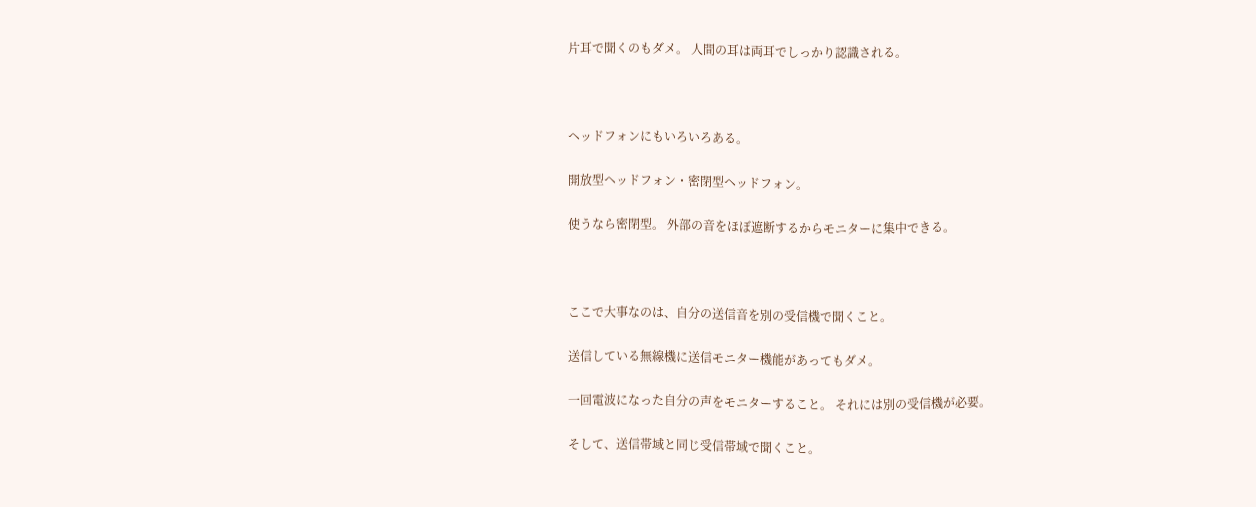片耳で聞くのもダメ。 人間の耳は両耳でしっかり認識される。



ヘッドフォンにもいろいろある。

開放型ヘッドフォン・密閉型ヘッドフォン。

使うなら密閉型。 外部の音をほぼ遮断するからモニターに集中できる。



ここで大事なのは、自分の送信音を別の受信機で聞くこと。

送信している無線機に送信モニター機能があってもダメ。

一回電波になった自分の声をモニターすること。 それには別の受信機が必要。

そして、送信帯域と同じ受信帯域で聞くこと。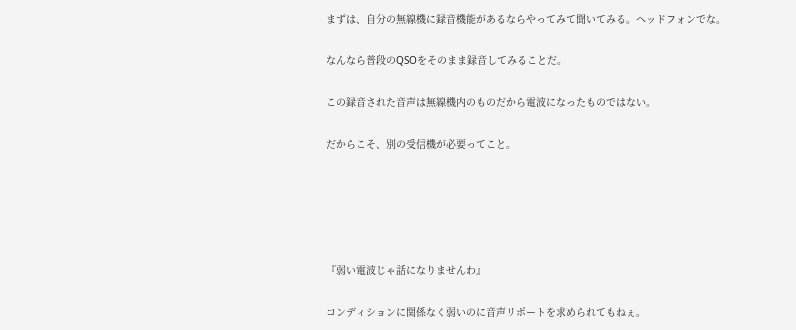まずは、自分の無線機に録音機能があるならやってみて聞いてみる。ヘッドフォンでな。

なんなら普段のQSOをそのまま録音してみることだ。

この録音された音声は無線機内のものだから電波になったものではない。

だからこそ、別の受信機が必要ってこと。





『弱い電波じゃ話になりませんわ』

コンディションに関係なく弱いのに音声リポートを求められてもねぇ。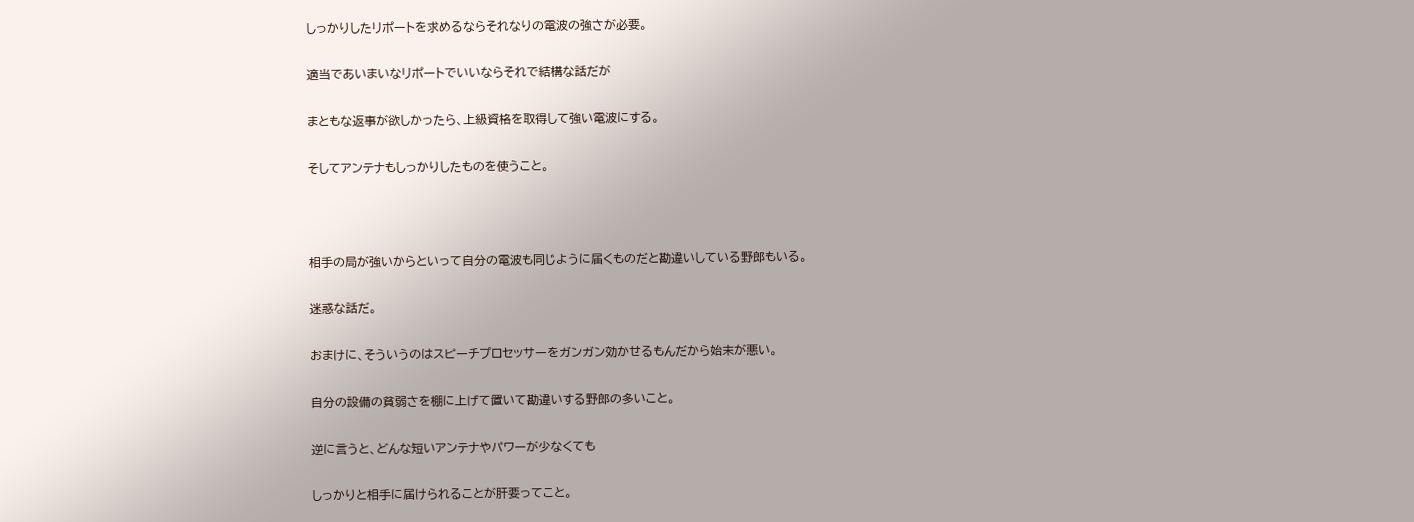しっかりしたリポートを求めるならそれなりの電波の強さが必要。

適当であいまいなリポートでいいならそれで結構な話だが

まともな返事が欲しかったら、上級資格を取得して強い電波にする。

そしてアンテナもしっかりしたものを使うこと。



相手の局が強いからといって自分の電波も同じように届くものだと勘違いしている野郎もいる。

迷惑な話だ。

おまけに、そういうのはスピーチプロセッサーをガンガン効かせるもんだから始末が悪い。

自分の設備の貧弱さを棚に上げて置いて勘違いする野郎の多いこと。

逆に言うと、どんな短いアンテナやパワーが少なくても

しっかりと相手に届けられることが肝要ってこと。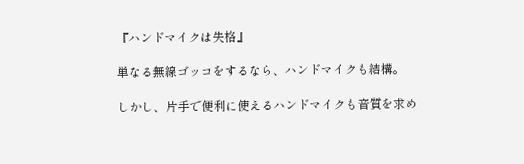『ハンドマイクは失格』

単なる無線ゴッコをするなら、ハンドマイクも結構。

しかし、片手で便利に使えるハンドマイクも音質を求め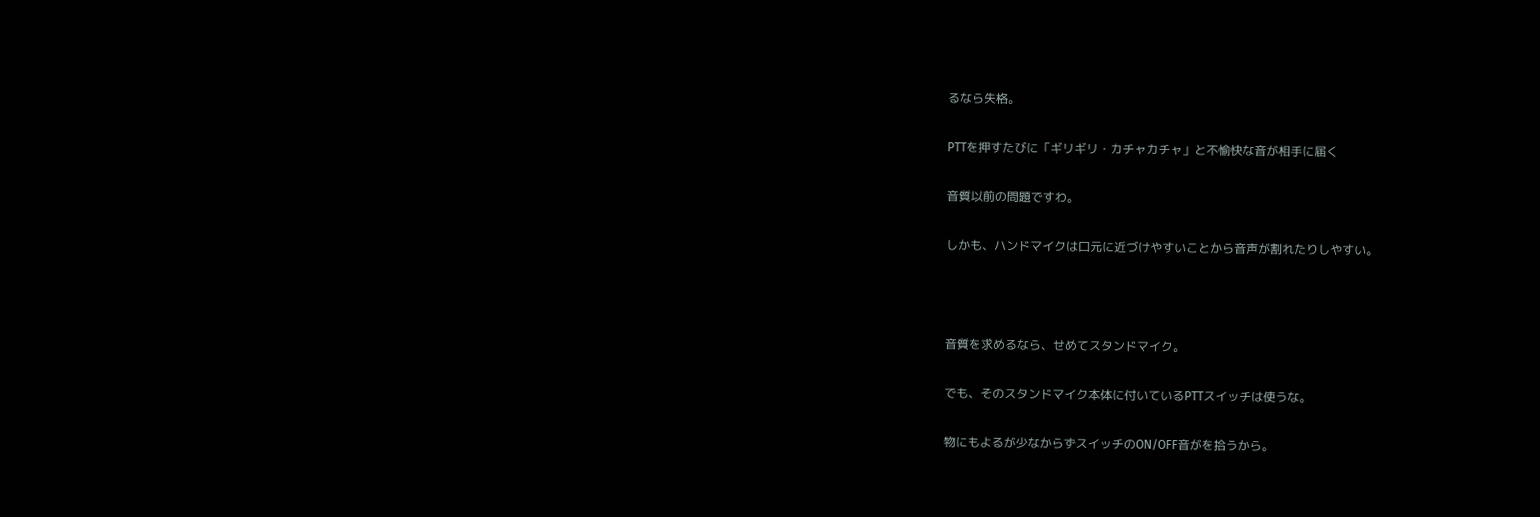るなら失格。

PTTを押すたびに「ギリギリ・カチャカチャ」と不愉快な音が相手に届く

音質以前の問題ですわ。

しかも、ハンドマイクは口元に近づけやすいことから音声が割れたりしやすい。



音質を求めるなら、せめてスタンドマイク。

でも、そのスタンドマイク本体に付いているPTTスイッチは使うな。

物にもよるが少なからずスイッチのON/OFF音がを拾うから。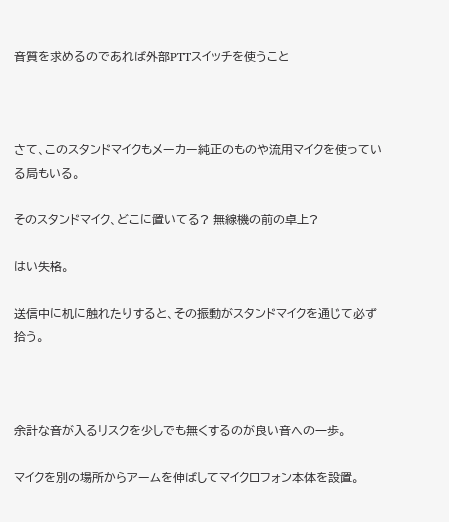音質を求めるのであれば外部PTTスイッチを使うこと



さて、このスタンドマイクもメーカー純正のものや流用マイクを使っている局もいる。

そのスタンドマイク、どこに置いてる? 無線機の前の卓上?

はい失格。

送信中に机に触れたりすると、その振動がスタンドマイクを通じて必ず拾う。



余計な音が入るリスクを少しでも無くするのが良い音への一歩。

マイクを別の場所からアームを伸ばしてマイクロフォン本体を設置。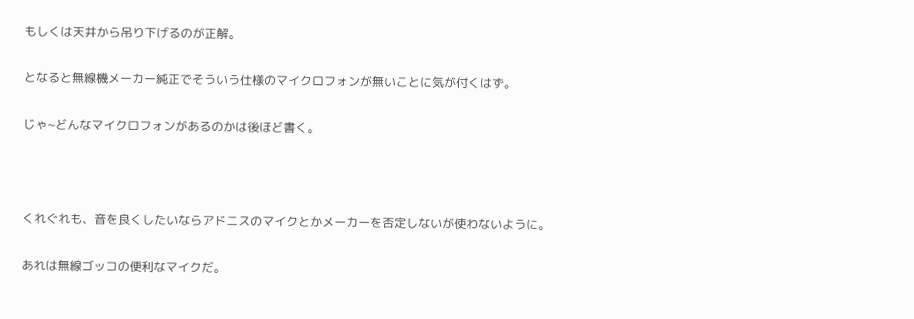もしくは天井から吊り下げるのが正解。

となると無線機メーカー純正でそういう仕様のマイクロフォンが無いことに気が付くはず。

じゃ~どんなマイクロフォンがあるのかは後ほど書く。



くれぐれも、音を良くしたいならアドニスのマイクとかメーカーを否定しないが使わないように。

あれは無線ゴッコの便利なマイクだ。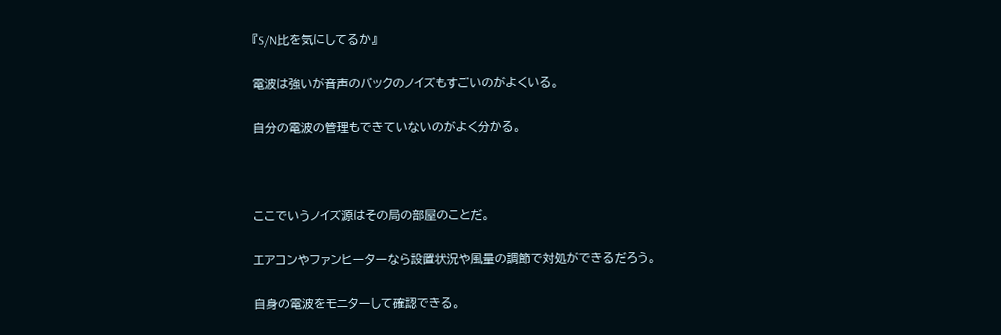『S/N比を気にしてるか』

電波は強いが音声のバックのノイズもすごいのがよくいる。

自分の電波の管理もできていないのがよく分かる。



ここでいうノイズ源はその局の部屋のことだ。

エアコンやファンヒーターなら設置状況や風量の調節で対処ができるだろう。

自身の電波をモニターして確認できる。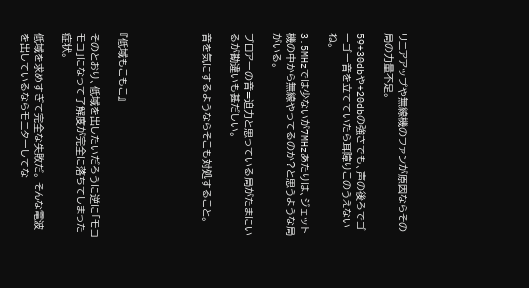リニアアップや無線機のファンが原因ならその局の力量不足。

59+30dbや+20dbの強さでも、声の後ろでゴーゴー音を立てていたら耳障りこのうえないね。

3.5MHzでは少ないが7MHzあたりは、ジェット機の中から無線やってるのか?と思うような局がいる。

ブロアーの音=迫力と思っている局がたまにいるが勘違いも甚だしい。

音を気にするようならそこも対処すること。





『低域もこもこ』

そのとおり、低域を出したいだろうに逆に「モコモコ」になって了解度が完全に落ちてしまった症状。

低域を求めすぎて完全な失敗だ。 そんな電波を出しているならモニターしてな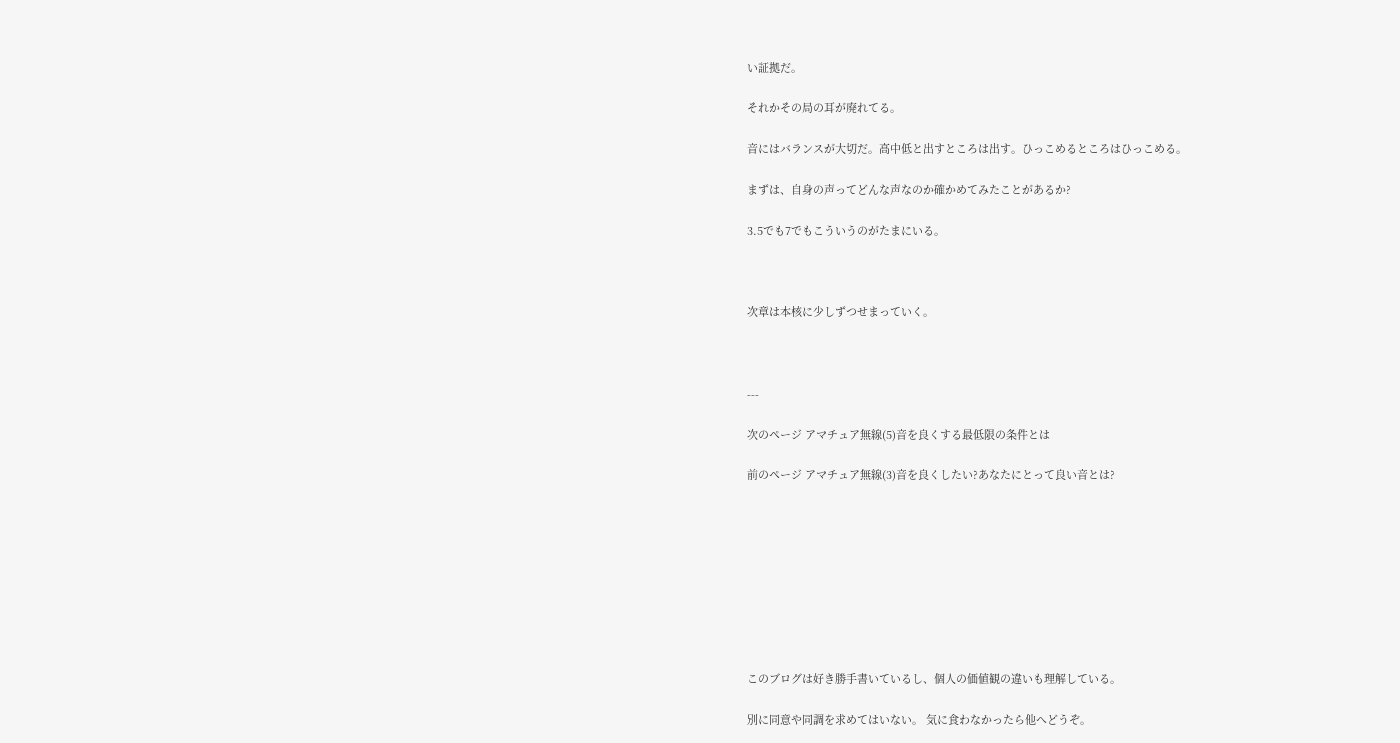い証拠だ。

それかその局の耳が廃れてる。

音にはバランスが大切だ。高中低と出すところは出す。ひっこめるところはひっこめる。

まずは、自身の声ってどんな声なのか確かめてみたことがあるか?

3.5でも7でもこういうのがたまにいる。



次章は本核に少しずつせまっていく。



---

次のページ アマチュア無線(5)音を良くする最低限の条件とは

前のページ アマチュア無線(3)音を良くしたい?あなたにとって良い音とは?









このブログは好き勝手書いているし、個人の価値観の違いも理解している。

別に同意や同調を求めてはいない。 気に食わなかったら他へどうぞ。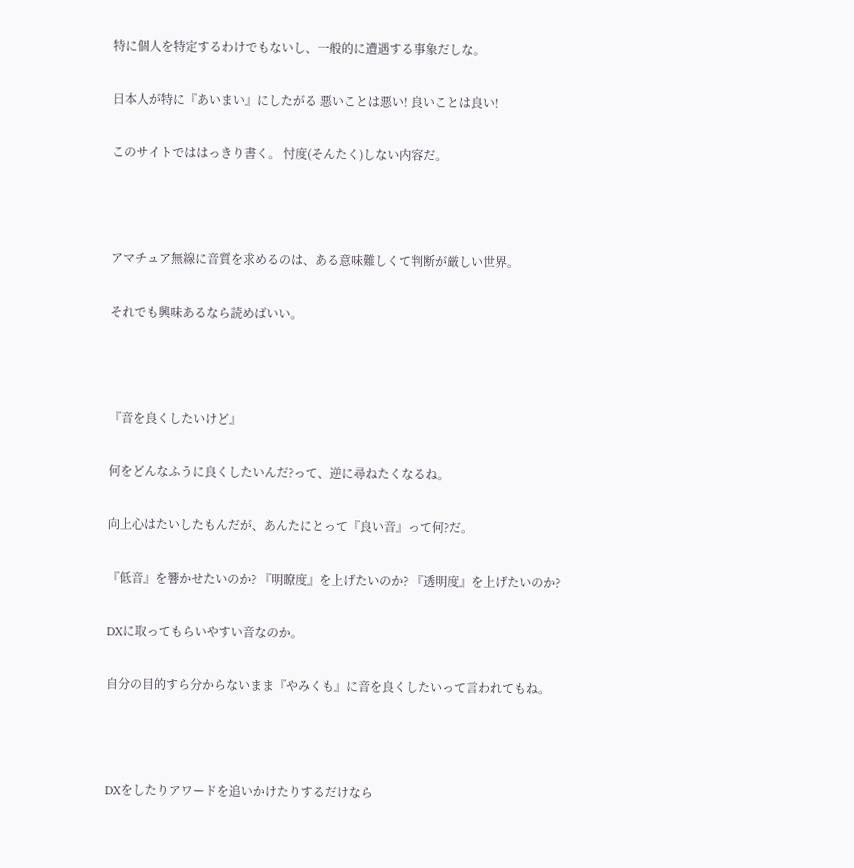特に個人を特定するわけでもないし、一般的に遭遇する事象だしな。

日本人が特に『あいまい』にしたがる 悪いことは悪い! 良いことは良い!

このサイトでははっきり書く。 忖度(そんたく)しない内容だ。



アマチュア無線に音質を求めるのは、ある意味難しくて判断が厳しい世界。

それでも興味あるなら読めばいい。



『音を良くしたいけど』

何をどんなふうに良くしたいんだ?って、逆に尋ねたくなるね。

向上心はたいしたもんだが、あんたにとって『良い音』って何?だ。

『低音』を響かせたいのか? 『明瞭度』を上げたいのか? 『透明度』を上げたいのか?

DXに取ってもらいやすい音なのか。

自分の目的すら分からないまま『やみくも』に音を良くしたいって言われてもね。



DXをしたりアワードを追いかけたりするだけなら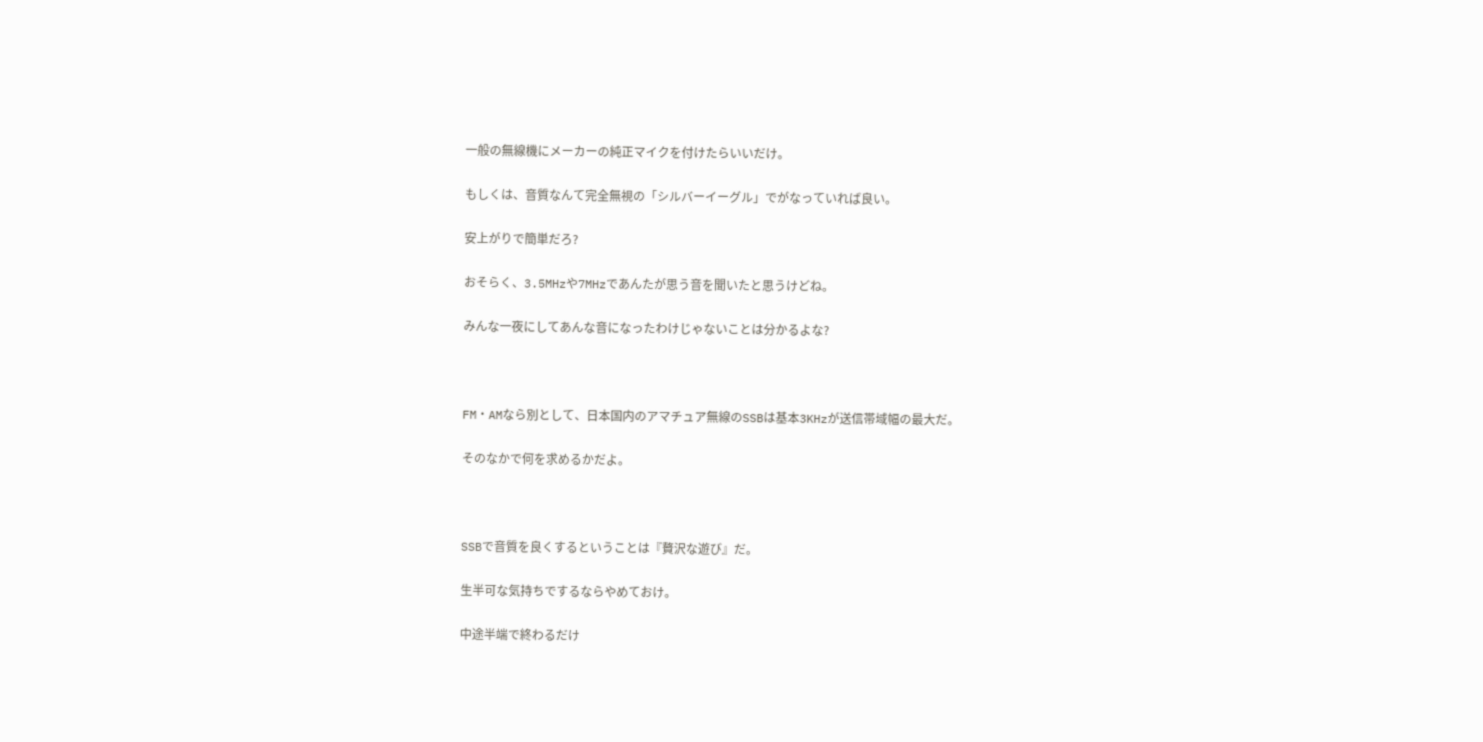一般の無線機にメーカーの純正マイクを付けたらいいだけ。

もしくは、音質なんて完全無視の「シルバーイーグル」でがなっていれば良い。

安上がりで簡単だろ?

おそらく、3.5MHzや7MHzであんたが思う音を聞いたと思うけどね。

みんな一夜にしてあんな音になったわけじゃないことは分かるよな?



FM・AMなら別として、日本国内のアマチュア無線のSSBは基本3KHzが送信帯域幅の最大だ。

そのなかで何を求めるかだよ。



SSBで音質を良くするということは『贅沢な遊び』だ。

生半可な気持ちでするならやめておけ。

中途半端で終わるだけ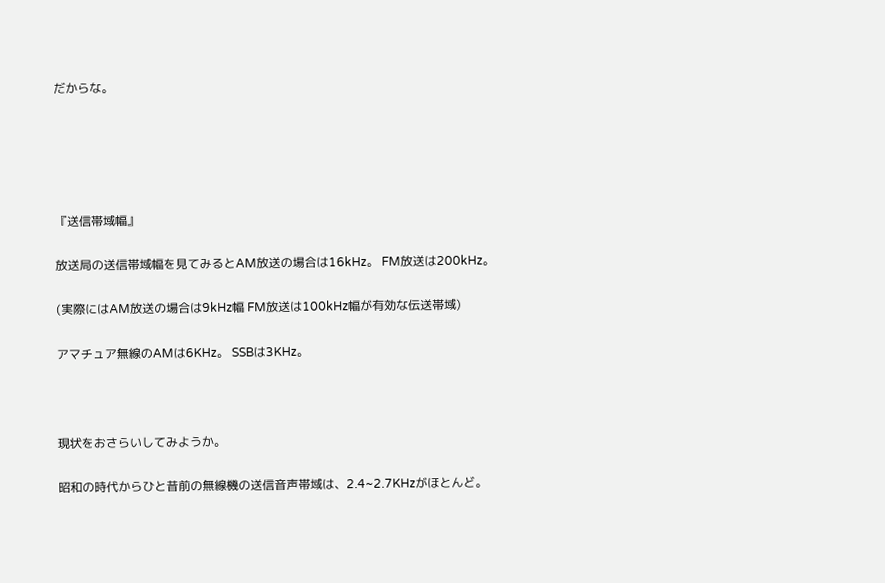だからな。





『送信帯域幅』

放送局の送信帯域幅を見てみるとAM放送の場合は16kHz。 FM放送は200kHz。

(実際にはAM放送の場合は9kHz幅 FM放送は100kHz幅が有効な伝送帯域)

アマチュア無線のAMは6KHz。 SSBは3KHz。



現状をおさらいしてみようか。

昭和の時代からひと昔前の無線機の送信音声帯域は、2.4~2.7KHzがほとんど。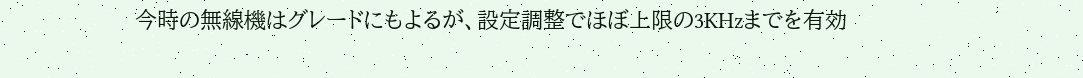今時の無線機はグレードにもよるが、設定調整でほぼ上限の3KHzまでを有効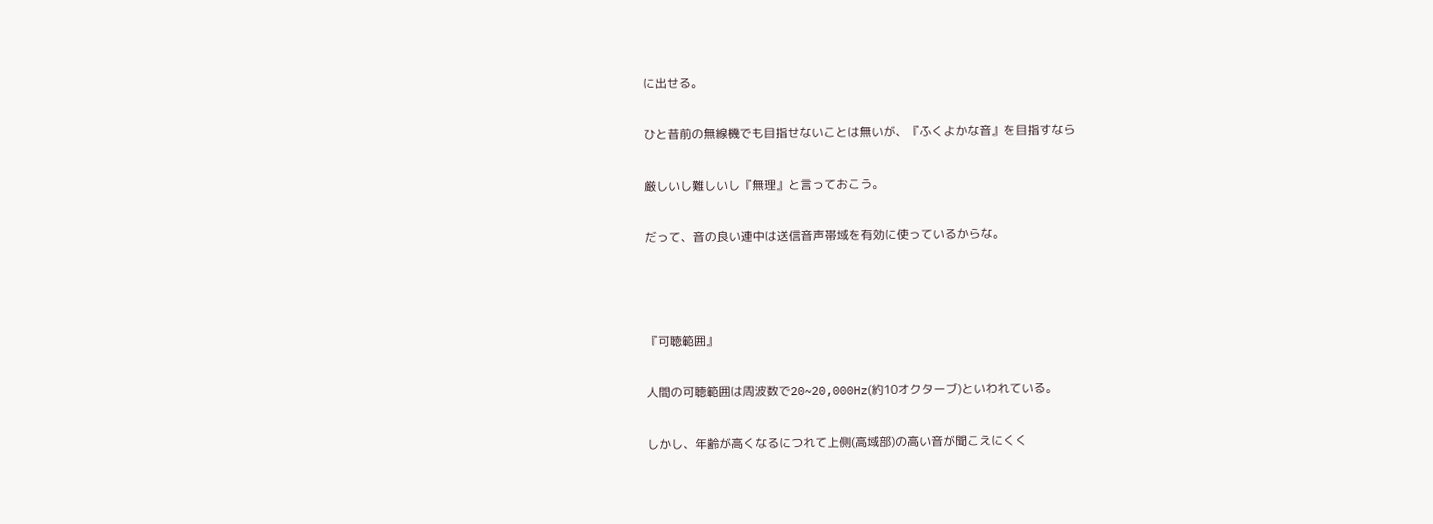に出せる。

ひと昔前の無線機でも目指せないことは無いが、『ふくよかな音』を目指すなら

厳しいし難しいし『無理』と言っておこう。

だって、音の良い連中は送信音声帯域を有効に使っているからな。



『可聴範囲』

人間の可聴範囲は周波数で20~20,000Hz(約10オクターブ)といわれている。

しかし、年齢が高くなるにつれて上側(高域部)の高い音が聞こえにくく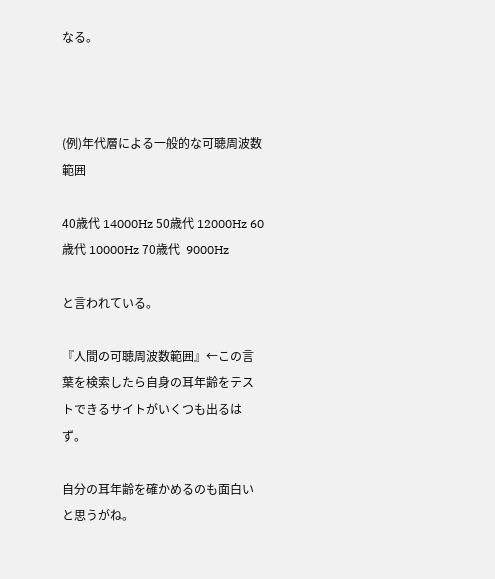なる。



(例)年代層による一般的な可聴周波数範囲

40歳代 14000Hz 50歳代 12000Hz 60歳代 10000Hz 70歳代  9000Hz

と言われている。

『人間の可聴周波数範囲』←この言葉を検索したら自身の耳年齢をテストできるサイトがいくつも出るはず。

自分の耳年齢を確かめるのも面白いと思うがね。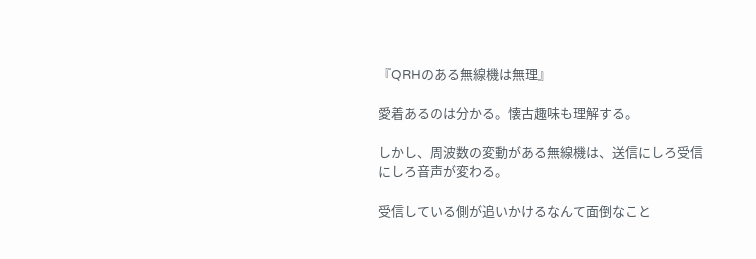『QRHのある無線機は無理』

愛着あるのは分かる。懐古趣味も理解する。

しかし、周波数の変動がある無線機は、送信にしろ受信にしろ音声が変わる。

受信している側が追いかけるなんて面倒なこと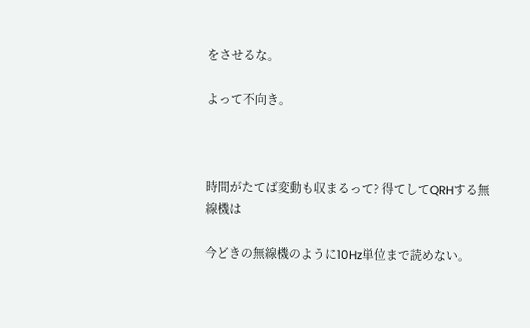をさせるな。

よって不向き。



時間がたてば変動も収まるって? 得てしてQRHする無線機は

今どきの無線機のように10Hz単位まで読めない。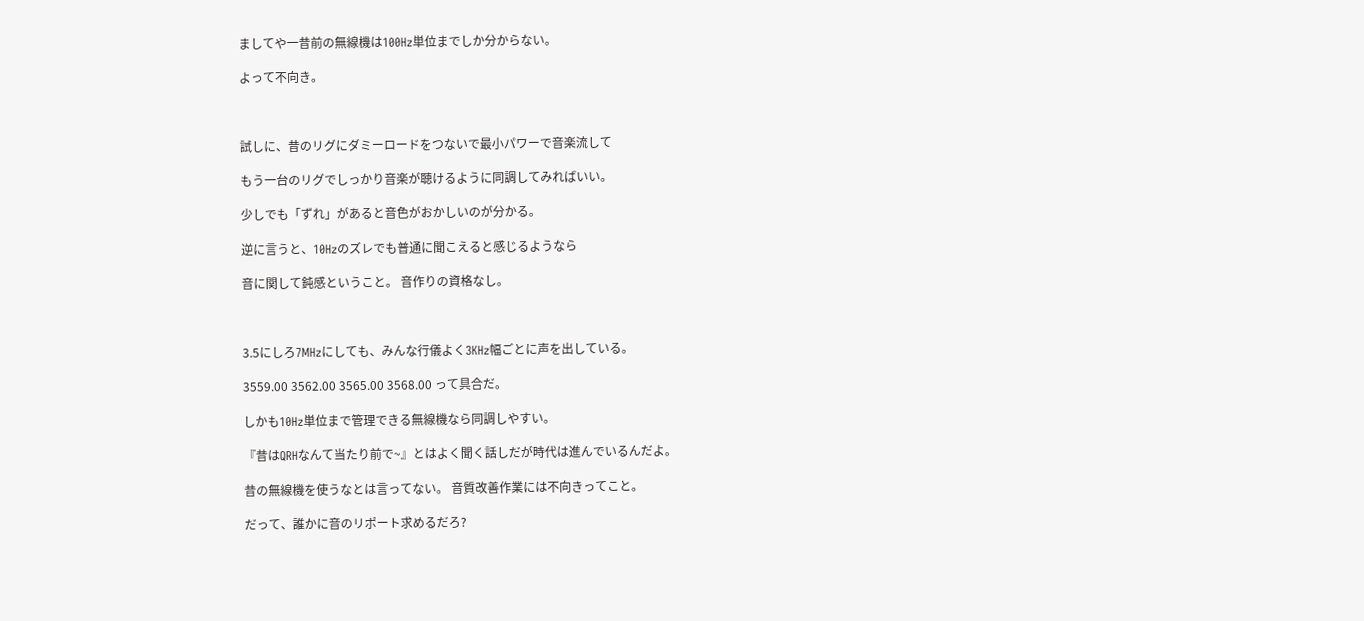ましてや一昔前の無線機は100Hz単位までしか分からない。

よって不向き。



試しに、昔のリグにダミーロードをつないで最小パワーで音楽流して

もう一台のリグでしっかり音楽が聴けるように同調してみればいい。

少しでも「ずれ」があると音色がおかしいのが分かる。

逆に言うと、10Hzのズレでも普通に聞こえると感じるようなら

音に関して鈍感ということ。 音作りの資格なし。



3.5にしろ7MHzにしても、みんな行儀よく3KHz幅ごとに声を出している。

3559.00 3562.00 3565.00 3568.00 って具合だ。

しかも10Hz単位まで管理できる無線機なら同調しやすい。

『昔はQRHなんて当たり前で~』とはよく聞く話しだが時代は進んでいるんだよ。

昔の無線機を使うなとは言ってない。 音質改善作業には不向きってこと。

だって、誰かに音のリポート求めるだろ?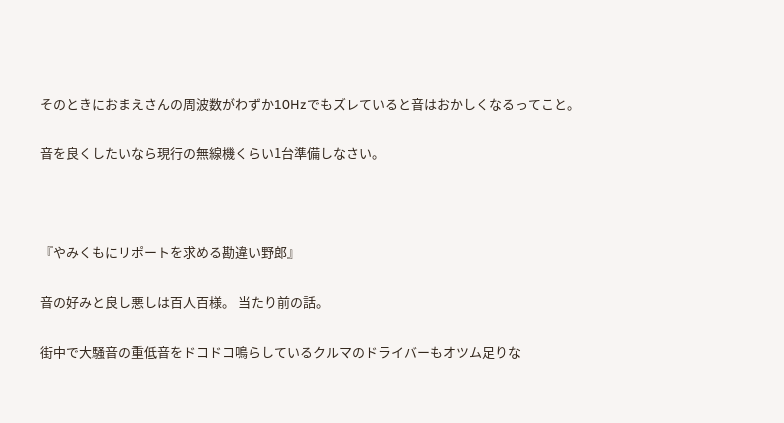そのときにおまえさんの周波数がわずか10Hzでもズレていると音はおかしくなるってこと。

音を良くしたいなら現行の無線機くらい1台準備しなさい。



『やみくもにリポートを求める勘違い野郎』

音の好みと良し悪しは百人百様。 当たり前の話。

街中で大騒音の重低音をドコドコ鳴らしているクルマのドライバーもオツム足りな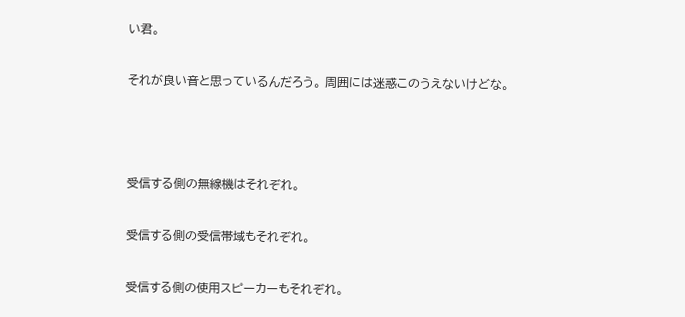い君。

それが良い音と思っているんだろう。 周囲には迷惑このうえないけどな。



受信する側の無線機はそれぞれ。

受信する側の受信帯域もそれぞれ。

受信する側の使用スピーカーもそれぞれ。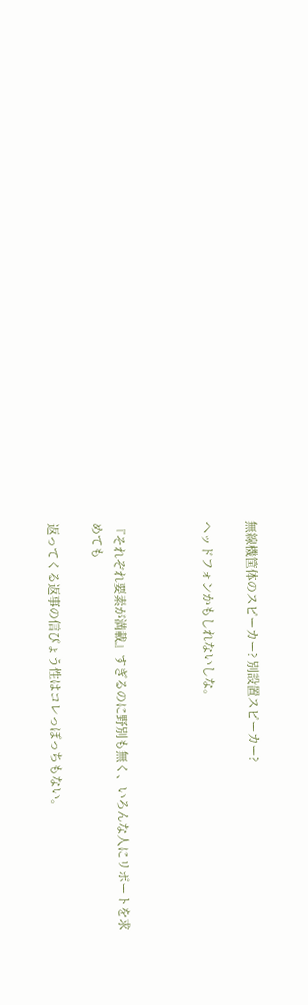無線機筐体のスピーカー? 別設置スピーカー?

ヘッドフォンかもしれないしな。



『それぞれ要素が満載』すぎるのに野別も無く、いろんな人にリポートを求めても

返ってくる返事の信ぴょう性はコレっぽっちもない。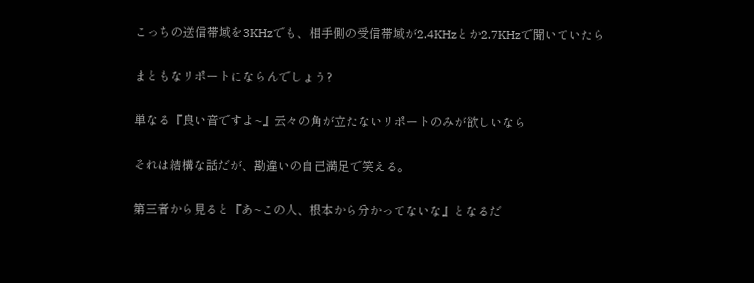こっちの送信帯域を3KHzでも、相手側の受信帯域が2.4KHzとか2.7KHzで聞いていたら

まともなリポートにならんでしょう?

単なる『良い音ですよ~』云々の角が立たないリポートのみが欲しいなら

それは結構な話だが、勘違いの自己満足で笑える。

第三者から見ると『あ~この人、根本から分かってないな』となるだ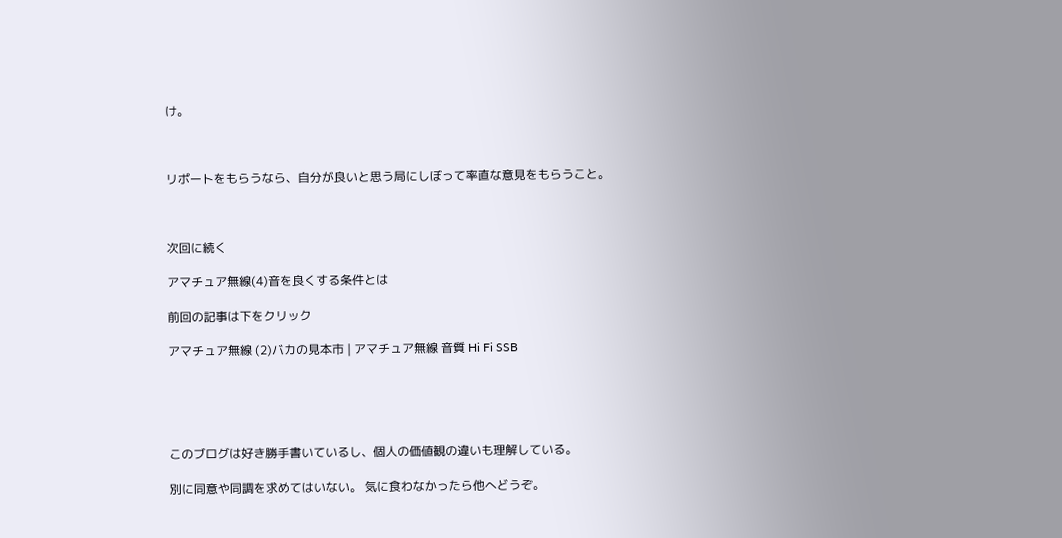け。



リポートをもらうなら、自分が良いと思う局にしぼって率直な意見をもらうこと。



次回に続く

アマチュア無線(4)音を良くする条件とは

前回の記事は下をクリック

アマチュア無線 (2)バカの見本市 | アマチュア無線 音質 Hi Fi SSB





このブログは好き勝手書いているし、個人の価値観の違いも理解している。

別に同意や同調を求めてはいない。 気に食わなかったら他へどうぞ。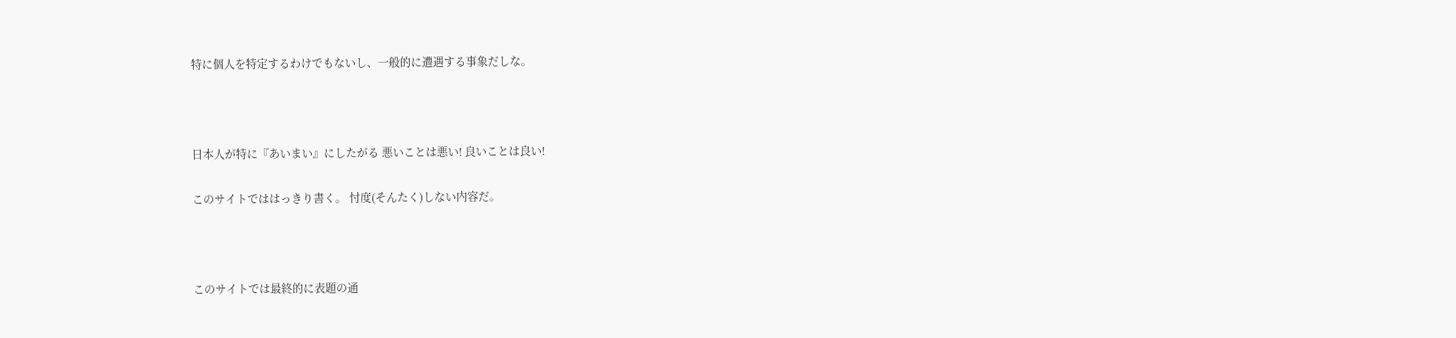特に個人を特定するわけでもないし、一般的に遭遇する事象だしな。



日本人が特に『あいまい』にしたがる 悪いことは悪い! 良いことは良い!

このサイトでははっきり書く。 忖度(そんたく)しない内容だ。



このサイトでは最終的に表題の通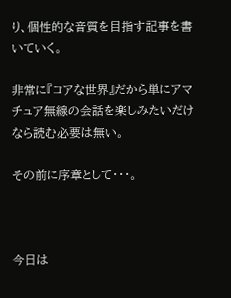り、個性的な音質を目指す記事を書いていく。

非常に『コアな世界』だから単にアマチュア無線の会話を楽しみたいだけなら読む必要は無い。

その前に序章として・・・。



今日は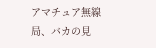アマチュア無線局、バカの見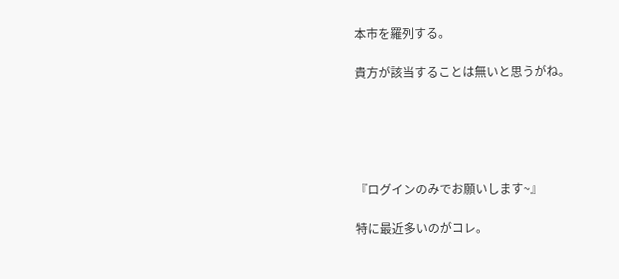本市を羅列する。

貴方が該当することは無いと思うがね。





『ログインのみでお願いします~』

特に最近多いのがコレ。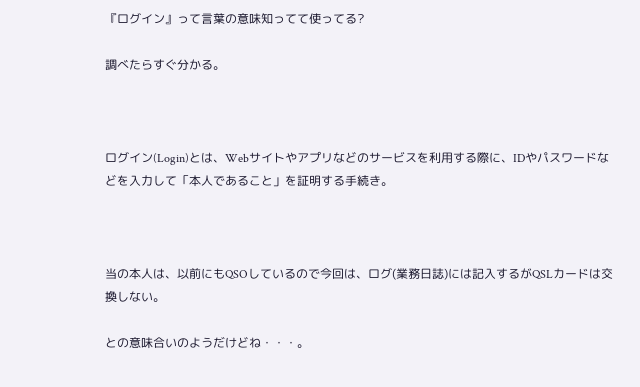『ログイン』って言葉の意味知ってて使ってる?

調べたらすぐ分かる。



ログイン(Login)とは、Webサイトやアプリなどのサービスを利用する際に、IDやパスワードなどを入力して「本人であること」を証明する手続き。



当の本人は、以前にもQSOしているので今回は、ログ(業務日誌)には記入するがQSLカードは交換しない。

との意味合いのようだけどね・・・。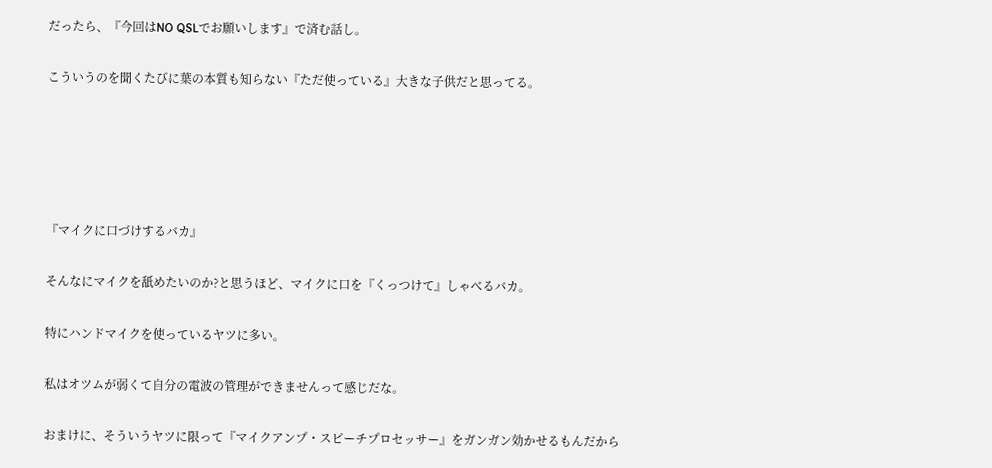だったら、『今回はNO QSLでお願いします』で済む話し。

こういうのを聞くたびに葉の本質も知らない『ただ使っている』大きな子供だと思ってる。





『マイクに口づけするバカ』

そんなにマイクを舐めたいのか?と思うほど、マイクに口を『くっつけて』しゃべるバカ。

特にハンドマイクを使っているヤツに多い。

私はオツムが弱くて自分の電波の管理ができませんって感じだな。

おまけに、そういうヤツに限って『マイクアンプ・スピーチプロセッサー』をガンガン効かせるもんだから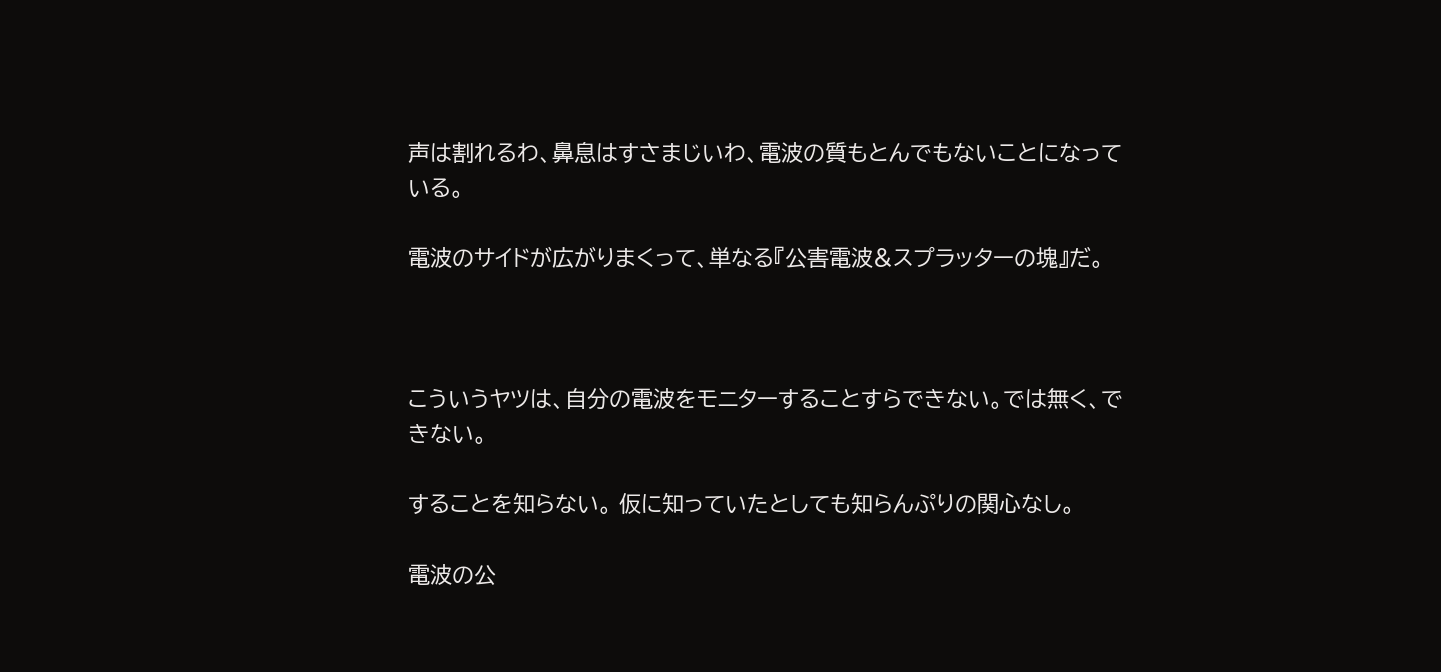声は割れるわ、鼻息はすさまじいわ、電波の質もとんでもないことになっている。

電波のサイドが広がりまくって、単なる『公害電波&スプラッターの塊』だ。



こういうヤツは、自分の電波をモニターすることすらできない。では無く、できない。

することを知らない。 仮に知っていたとしても知らんぷりの関心なし。

電波の公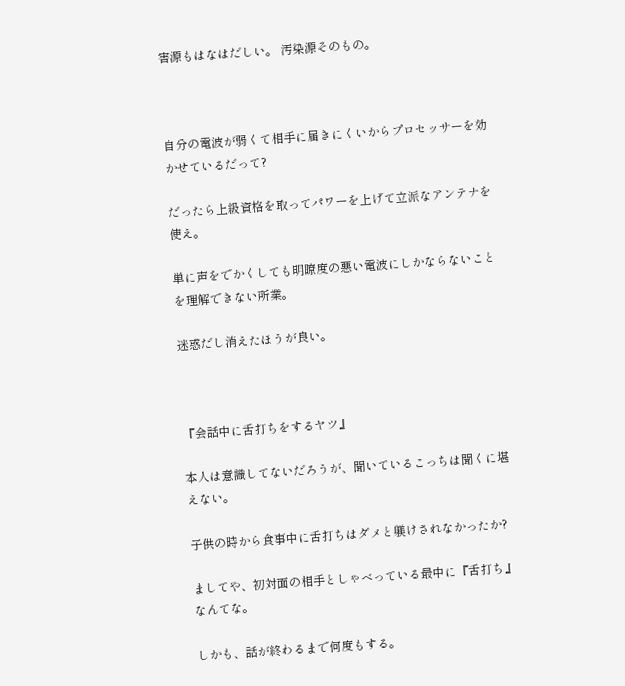害源もはなはだしい。 汚染源そのもの。



自分の電波が弱くて相手に届きにくいからプロセッサーを効かせているだって?

だったら上級資格を取ってパワーを上げて立派なアンテナを使え。

単に声をでかくしても明瞭度の悪い電波にしかならないことを理解できない所業。

迷惑だし消えたほうが良い。



『会話中に舌打ちをするヤツ』

本人は意識してないだろうが、聞いているこっちは聞くに堪えない。

子供の時から食事中に舌打ちはダメと躾けされなかったか?

ましてや、初対面の相手としゃべっている最中に『舌打ち』なんてな。

しかも、話が終わるまで何度もする。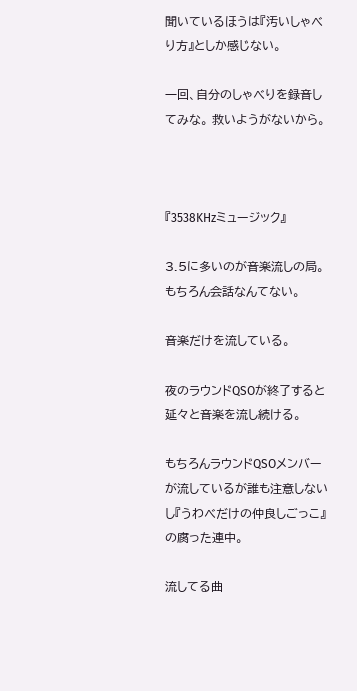聞いているほうは『汚いしゃべり方』としか感じない。

一回、自分のしゃべりを録音してみな。 救いようがないから。



『3538KHzミュージック』

3.5に多いのが音楽流しの局。 もちろん会話なんてない。

音楽だけを流している。

夜のラウンドQSOが終了すると延々と音楽を流し続ける。

もちろんラウンドQSOメンバーが流しているが誰も注意しないし『うわべだけの仲良しごっこ』の腐った連中。

流してる曲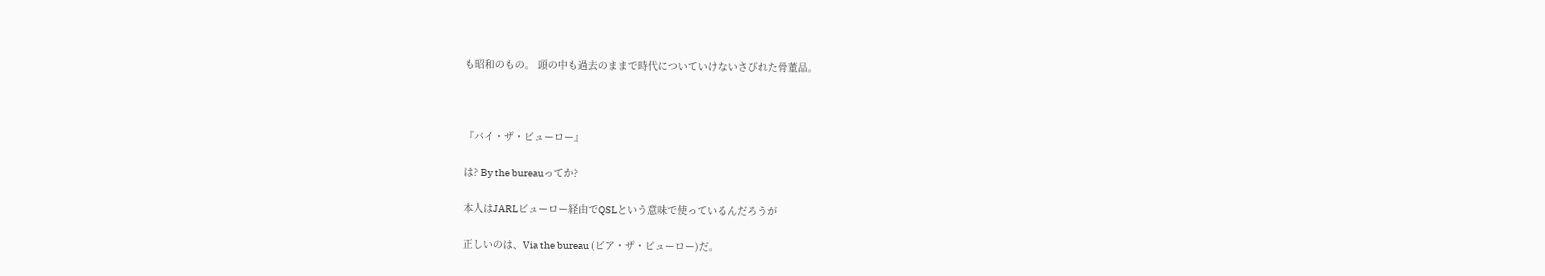も昭和のもの。 頭の中も過去のままで時代についていけないさびれた骨董品。



『バイ・ザ・ビューロー』

は? By the bureauってか?

本人はJARLビューロー経由でQSLという意味で使っているんだろうが

正しいのは、Via the bureau (ビア・ザ・ビューロー)だ。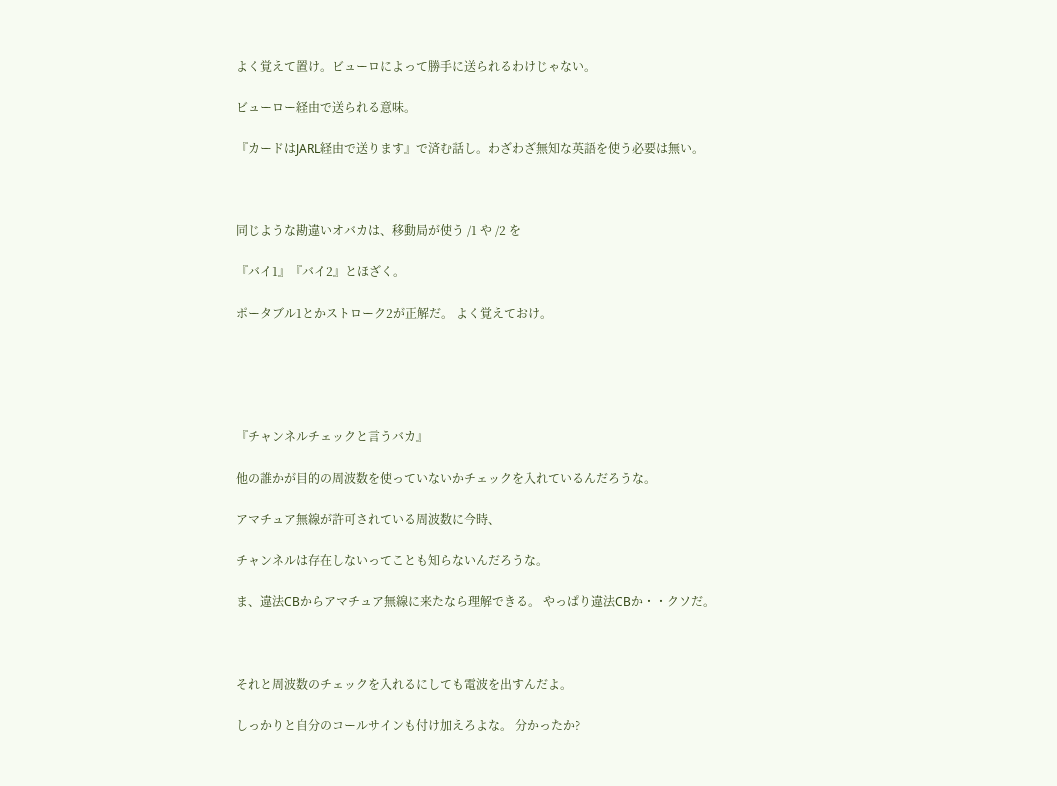よく覚えて置け。ビューロによって勝手に送られるわけじゃない。

ビューロー経由で送られる意味。

『カードはJARL経由で送ります』で済む話し。わざわざ無知な英語を使う必要は無い。



同じような勘違いオバカは、移動局が使う /1 や /2 を

『バイ1』『バイ2』とほざく。

ポータブル1とかストローク2が正解だ。 よく覚えておけ。





『チャンネルチェックと言うバカ』

他の誰かが目的の周波数を使っていないかチェックを入れているんだろうな。

アマチュア無線が許可されている周波数に今時、

チャンネルは存在しないってことも知らないんだろうな。

ま、違法CBからアマチュア無線に来たなら理解できる。 やっぱり違法CBか・・クソだ。



それと周波数のチェックを入れるにしても電波を出すんだよ。

しっかりと自分のコールサインも付け加えろよな。 分かったか?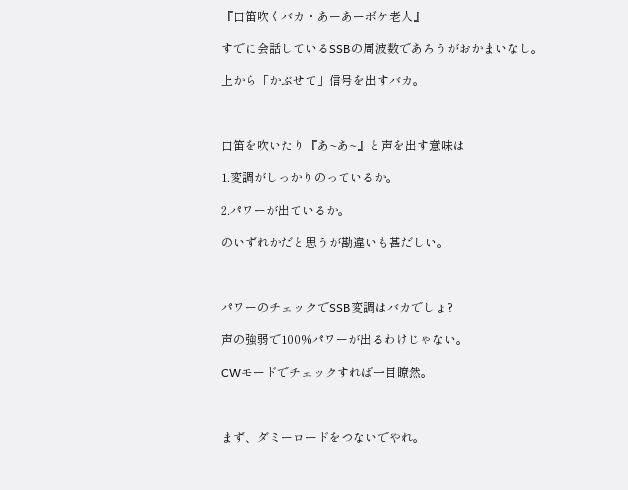『口笛吹くバカ・あーあーボケ老人』

すでに会話しているSSBの周波数であろうがおかまいなし。

上から「かぶせて」信号を出すバカ。



口笛を吹いたり『あ~あ~』と声を出す意味は

1.変調がしっかりのっているか。

2.パワーが出ているか。

のいずれかだと思うが勘違いも甚だしい。



パワーのチェックでSSB変調はバカでしょ?

声の強弱で100%パワーが出るわけじゃない。

CWモードでチェックすれば一目瞭然。



まず、ダミーロードをつないでやれ。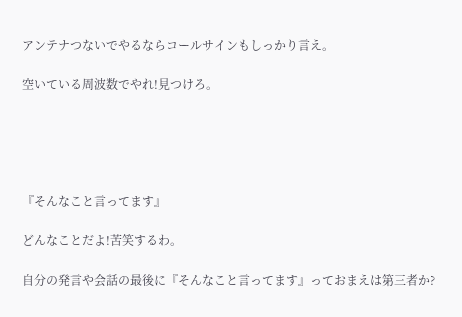アンテナつないでやるならコールサインもしっかり言え。

空いている周波数でやれ!見つけろ。





『そんなこと言ってます』

どんなことだよ!苦笑するわ。

自分の発言や会話の最後に『そんなこと言ってます』っておまえは第三者か?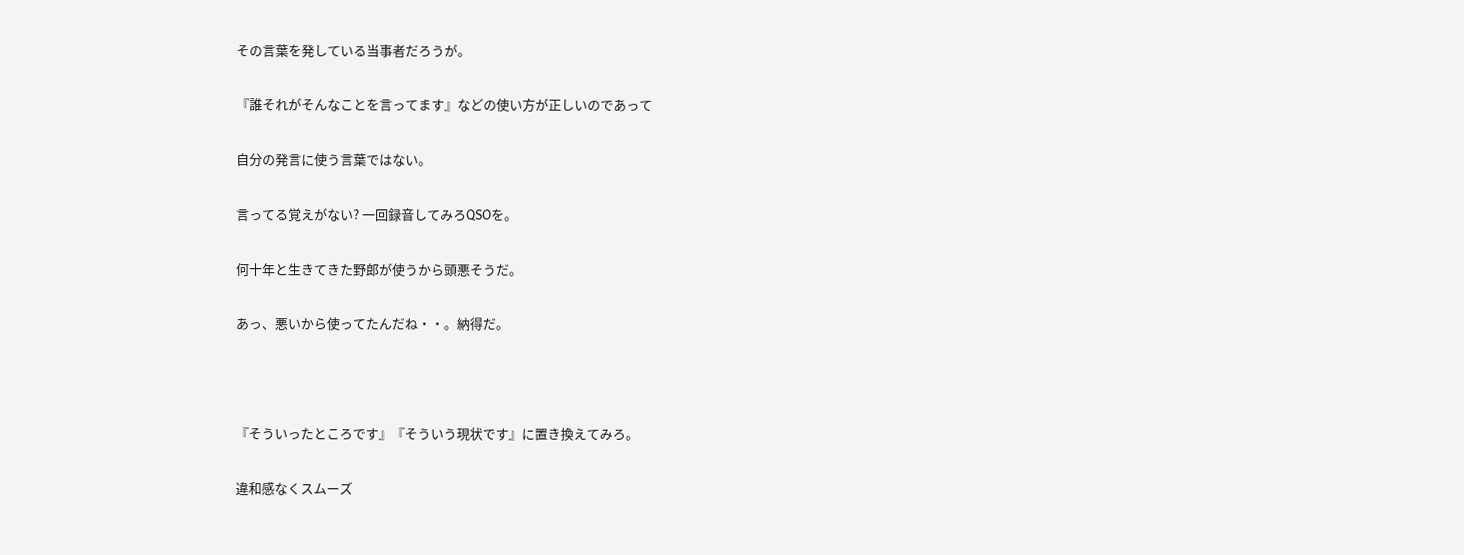その言葉を発している当事者だろうが。

『誰それがそんなことを言ってます』などの使い方が正しいのであって

自分の発言に使う言葉ではない。

言ってる覚えがない? 一回録音してみろQSOを。

何十年と生きてきた野郎が使うから頭悪そうだ。

あっ、悪いから使ってたんだね・・。納得だ。



『そういったところです』『そういう現状です』に置き換えてみろ。

違和感なくスムーズ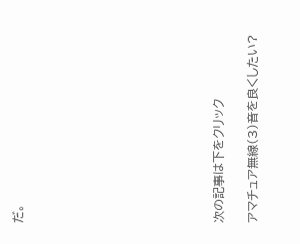だ。











次の記事は下をクリック

アマチュア無線(3)音を良くしたい?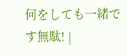何をしても一緒です無駄! |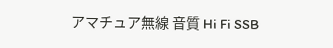アマチュア無線 音質 Hi Fi SSB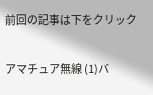前回の記事は下をクリック

アマチュア無線 (1)バ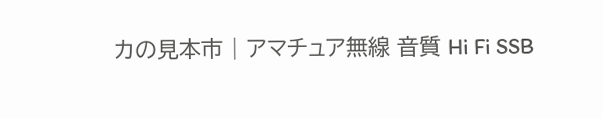カの見本市 | アマチュア無線 音質 Hi Fi SSB